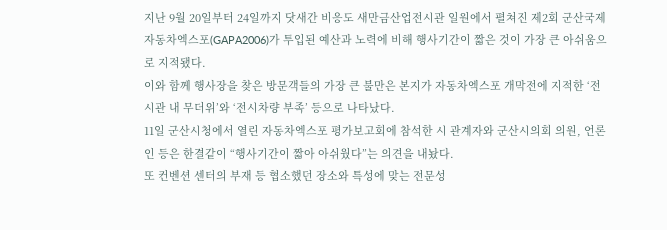지난 9월 20일부터 24일까지 닷새간 비응도 새만금산업전시관 일원에서 펼쳐진 제2회 군산국제자동차엑스포(GAPA2006)가 투입된 예산과 노력에 비해 행사기간이 짧은 것이 가장 큰 아쉬움으로 지적됐다.
이와 함께 행사장을 찾은 방문객들의 가장 큰 불만은 본지가 자동차엑스포 개막전에 지적한 ‘전시관 내 무더위’와 ‘전시차량 부족’ 등으로 나타났다.
11일 군산시청에서 열린 자동차엑스포 평가보고회에 참석한 시 관계자와 군산시의회 의원, 언론인 등은 한결같이 “행사기간이 짧아 아쉬웠다”는 의견을 내놨다.
또 컨벤션 센터의 부재 등 협소했던 장소와 특성에 맞는 전문성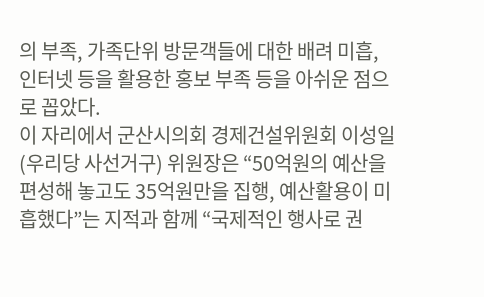의 부족, 가족단위 방문객들에 대한 배려 미흡, 인터넷 등을 활용한 홍보 부족 등을 아쉬운 점으로 꼽았다.
이 자리에서 군산시의회 경제건설위원회 이성일(우리당 사선거구) 위원장은 “50억원의 예산을 편성해 놓고도 35억원만을 집행, 예산활용이 미흡했다”는 지적과 함께 “국제적인 행사로 권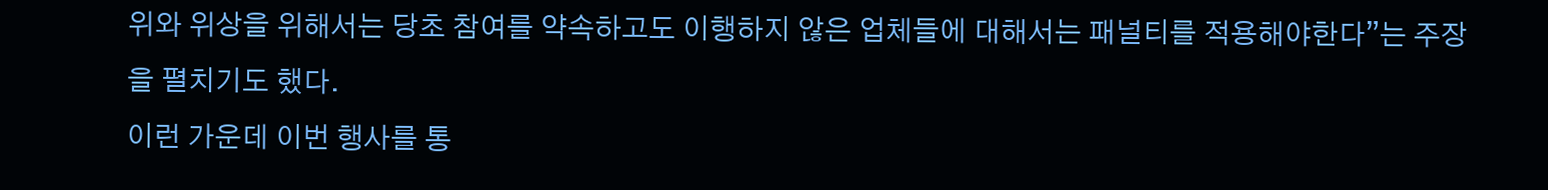위와 위상을 위해서는 당초 참여를 약속하고도 이행하지 않은 업체들에 대해서는 패널티를 적용해야한다”는 주장을 펼치기도 했다.
이런 가운데 이번 행사를 통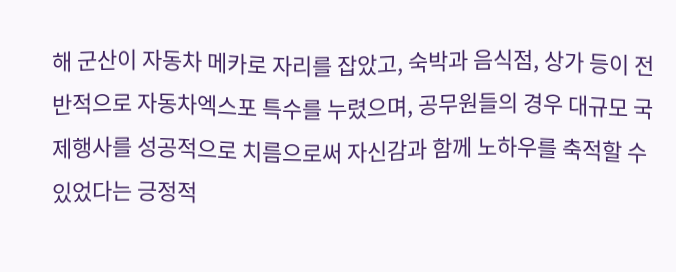해 군산이 자동차 메카로 자리를 잡았고, 숙박과 음식점, 상가 등이 전반적으로 자동차엑스포 특수를 누렸으며, 공무원들의 경우 대규모 국제행사를 성공적으로 치름으로써 자신감과 함께 노하우를 축적할 수 있었다는 긍정적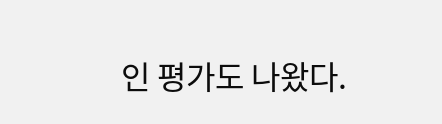인 평가도 나왔다.